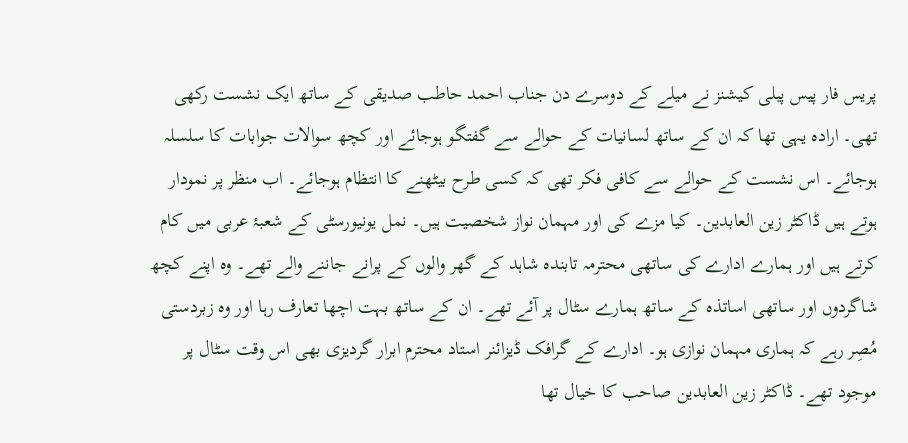پریس فار پیس پبلی کیشنز نے میلے کے دوسرے دن جناب احمد حاطب صدیقی کے ساتھ ایک نشست رکھی تھی۔ ارادہ یہی تھا کہ ان کے ساتھ لسانیات کے حوالے سے گفتگو ہوجائے اور کچھ سوالات جوابات کا سلسلہ ہوجائے۔ اس نشست کے حوالے سے کافی فکر تھی کہ کسی طرح بیٹھنے کا انتظام ہوجائے۔ اب منظر پر نمودار ہوتے ہیں ڈاکٹر زین العابدین۔ کیا مزے کی اور مہمان نواز شخصیت ہیں۔ نمل یونیورسٹی کے شعبۂ عربی میں کام کرتے ہیں اور ہمارے ادارے کی ساتھی محترمہ تابندہ شاہد کے گھر والوں کے پرانے جاننے والے تھے۔ وہ اپنے کچھ شاگردوں اور ساتھی اساتذہ کے ساتھ ہمارے سٹال پر آئے تھے۔ ان کے ساتھ بہت اچھا تعارف رہا اور وہ زبردستی مُصِر رہے کہ ہماری مہمان نوازی ہو۔ ادارے کے گرافک ڈیزائنر استاد محترم ابرار گردیزی بھی اس وقت سٹال پر موجود تھے۔ ڈاکٹر زین العابدین صاحب کا خیال تھا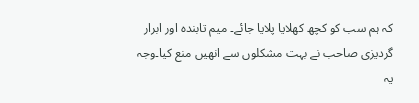کہ ہم سب کو کچھ کھلایا پلایا جائے۔ میم تابندہ اور ابرار گردیزی صاحب نے بہت مشکلوں سے انھیں منع کیا۔وجہ یہ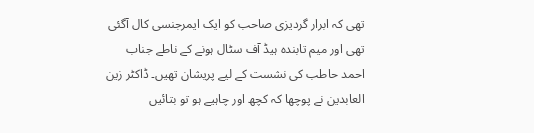تھی کہ ابرار گردیزی صاحب کو ایک ایمرجنسی کال آگئی تھی اور میم تابندہ ہیڈ آف سٹال ہونے کے ناطے جناب احمد حاطب کی نشست کے لیے پریشان تھیں۔ ڈاکٹر زین العابدین نے پوچھا کہ کچھ اور چاہیے ہو تو بتائیں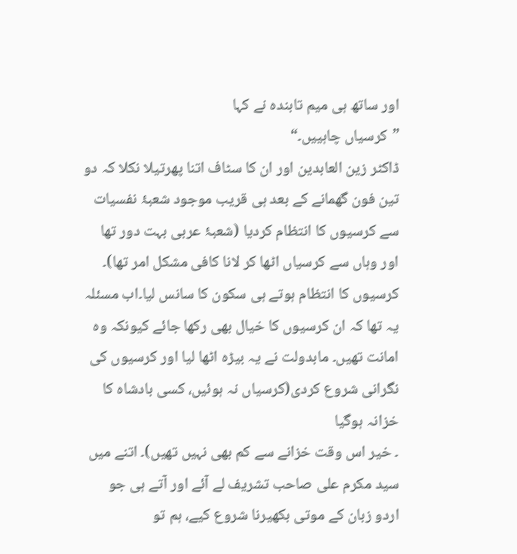اور ساتھ ہی میم تابندہ نے کہا
”کرسیاں چاہییں۔“
ڈاکٹر زین العابدین اور ان کا سٹاف اتنا پھرتیلا نکلا کہ دو تین فون گھمانے کے بعد ہی قریب موجود شعبۂ نفسیات سے کرسیوں کا انتظام کردیا (شعبۂ عربی بہت دور تھا اور وہاں سے کرسیاں اٹھا کر لانا کافی مشکل امر تھا)۔ کرسیوں کا انتظام ہوتے ہی سکون کا سانس لیا۔اب مسئلہ یہ تھا کہ ان کرسیوں کا خیال بھی رکھا جائے کیونکہ وہ امانت تھیں۔ مابدولت نے یہ بیڑہ اٹھا لیا اور کرسیوں کی نگرانی شروع کردی(کرسیاں نہ ہوئیں، کسی بادشاہ کا خزانہ ہوگیا
۔ خیر اس وقت خزانے سے کم بھی نہیں تھیں)۔ اتنے میں سید مکرم علی صاحب تشریف لے آئے اور آتے ہی جو اردو زبان کے موتی بکھیرنا شروع کیے، ہم تو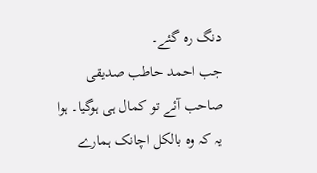دنگ رہ گئے۔
جب احمد حاطب صدیقی صاحب آئے تو کمال ہی ہوگیا۔ ہوا یہ کہ وہ بالکل اچانک ہمارے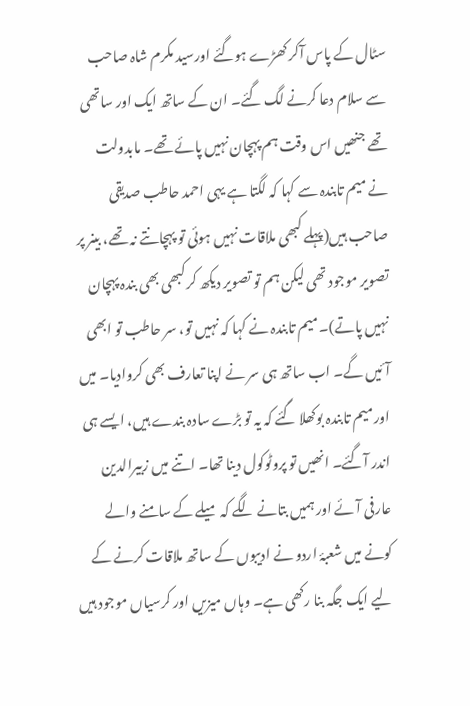سٹال کے پاس آکر کھڑے ہوگئے اورسید مکرم شاہ صاحب سے سلام دعا کرنے لگ گئے۔ ان کے ساتھ ایک اور ساتھی تھے جنھیں اس وقت ہم پہچان نہیں پائے تھے۔ مابدولت نے میم تابندہ سے کہا کہ لگتا ہے یہی احمد حاطب صدیقی صاحب ہیں(پہلے کبھی ملاقات نہیں ہوئی تو پہچانتے نہ تھے، بینر پر تصویر موجود تھی لیکن ہم تو تصویر دیکھ کر کبھی بھی بندہ پہچان نہیں پاتے)۔ میم تابندہ نے کہا کہ نہیں تو، سر حاطب تو ابھی آئیں گے۔ اب ساتھ ہی سر نے اپنا تعارف بھی کروادیا۔ میں اور میم تابندہ بوکھلا گئے کہ یہ تو بڑے سادہ بندے ہیں، ایسے ہی اندر آگئے۔ انھیں تو پروٹوکول دینا تھا۔ اتنے میں زبیرالدین عارفی آئے اور ہمیں بتانے لگے کہ میلے کے سامنے والے کونے میں شعبۂ اردو نے ادیبوں کے ساتھ ملاقات کرنے کے لیے ایک جگہ بنا رکھی ہے۔ وہاں میزیں اور کرسیاں موجود ہیں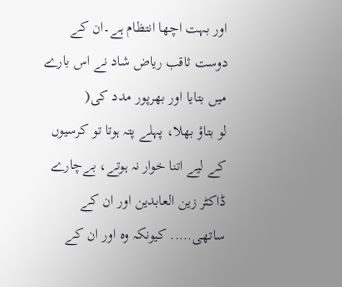اور بہت اچھا انتظام ہے۔ان کے دوست ثاقب ریاض شاد نے اس بارے میں بتایا اور بھرپور مدد کی(
لو بتاؤ بھلا، پہلے پتہ ہوتا تو کرسیوں کے لیے اتنا خوار نہ ہوتے، بےچارے ڈاکٹر زین العابدین اور ان کے ساتھی….. کیونکہ وہ اور ان کے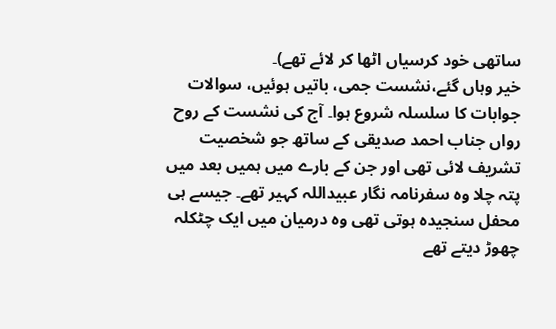ساتھی خود کرسیاں اٹھا کر لائے تھے)۔
خیر وہاں گئے،نشست جمی، باتیں ہوئیں، سوالات جوابات کا سلسلہ شروع ہوا۔ آج کی نشست کے روح رواں جناب احمد صدیقی کے ساتھ جو شخصیت تشریف لائی تھی اور جن کے بارے میں ہمیں بعد میں پتہ چلا وہ سفرنامہ نگار عبیداللہ کہیر تھے۔ جیسے ہی محفل سنجیدہ ہوتی تھی وہ درمیان میں ایک چٹکلہ چھوڑ دیتے تھے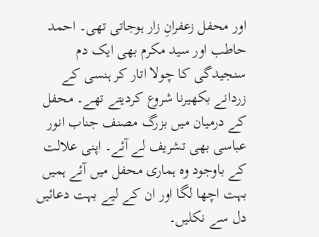اور محفل زعفرانِ زار ہوجاتی تھی۔ احمد حاطب اور سید مکرم بھی ایک دم سنجیدگی کا چولا اتار کر ہنسی کے زردانے بکھیرنا شروع کردیتے تھے۔ محفل کے درمیان میں بزرگ مصنف جناب انور عباسی بھی تشریف لے آئے۔ اپنی علالت کے باوجود وہ ہماری محفل میں آئے ہمیں بہت اچھا لگا اور ان کے لیے بہت دعائیں دل سے نکلیں۔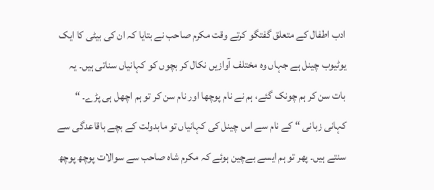ادب اطفال کے متعلق گفتگو کرتے وقت مکرم صاحب نے بتایا کہ ان کی بیٹی کا ایک یوٹیوب چینل ہے جہاں وہ مختلف آوازیں نکال کر بچوں کو کہانیاں سناتی ہیں۔ یہ بات سن کر ہم چونک گئے، ہم نے نام پوچھا اور نام سن کر تو ہم اچھل ہی پڑے۔ “ کہانی زبانی “ کے نام سے اس چینل کی کہانیاں تو مابدولت کے بچے باقاعدگی سے سنتے ہیں۔ پھر تو ہم ایسے بےچین ہوئے کہ مکرم شاہ صاحب سے سوالات پوچھ پوچھ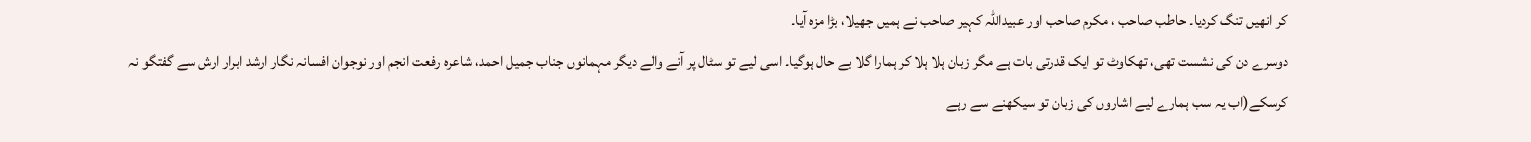کر انھیں تنگ کردیا۔ حاطب صاحب ، مکرم صاحب اور عبیداللہ کہیر صاحب نے ہمیں جھیلا، بڑا مزہ آیا۔
دوسرے دن کی نشست تھی، تھکاوٹ تو ایک قدرتی بات ہے مگر زبان ہلا ہلا کر ہمارا گلا بے حال ہوگیا۔ اسی لیے تو سٹال پر آنے والے دیگر مہمانوں جناب جمیل احمد، شاعرہ رفعت انجم اور نوجوان افسانہ نگار ارشد ابرار ارش سے گفتگو نہ کرسکے(اب یہ سب ہمارے لیے اشاروں کی زبان تو سیکھنے سے رہے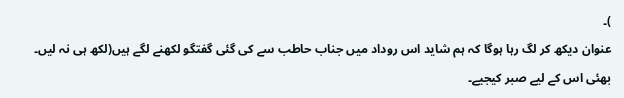)۔
عنوان دیکھ کر لگ رہا ہوگا کہ ہم شاید اس روداد میں جناب حاطب سے کی گئی گفتگو لکھنے لگے ہیں(لکھ ہی نہ لیں۔ بھئی اس کے لیے صبر کیجیے۔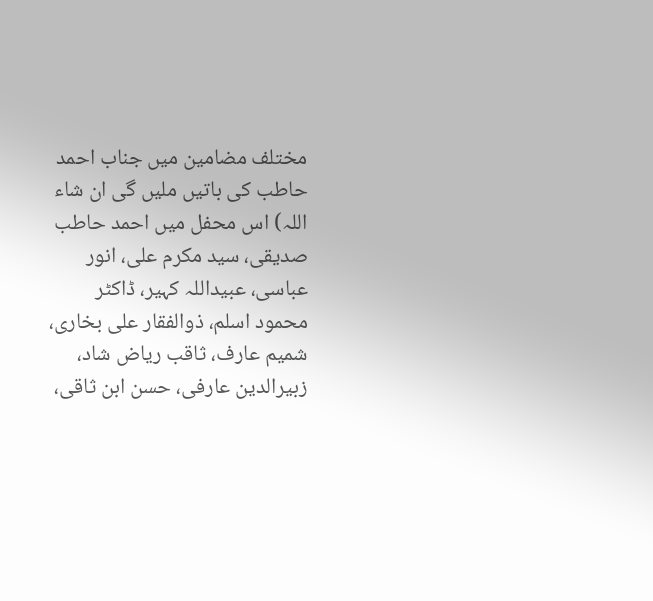مختلف مضامین میں جناب احمد حاطب کی باتیں ملیں گی ان شاء اللہ) اس محفل میں احمد حاطب صدیقی، سید مکرم علی، انور عباسی، عبیداللہ کہیر، ڈاکٹر محمود اسلم، ذوالفقار علی بخاری، شمیم عارف، ثاقب ریاض شاد، زبیرالدین عارفی، حسن ابن ثاقی،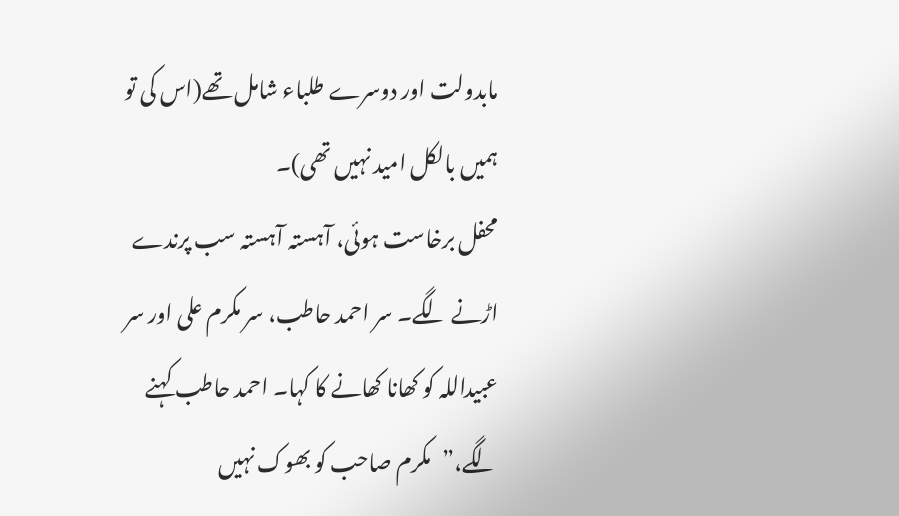مابدولت اور دوسرے طلباء شامل تھے(اس کی تو ہمیں بالکل امید نہیں تھی)۔
محفل برخاست ہوئی، آہستہ آہستہ سب پرندے اڑنے لگے۔ سر احمد حاطب، سر مکرم علی اور سر عبیداللہ کو کھانا کھانے کا کہا۔ احمد حاطب کہنے لگے،”مکرم صاحب کو بھوک نہیں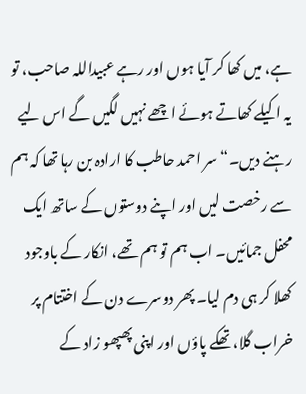ہے، میں کھا کر آیا ہوں اور رہے عبیداللہ صاحب، تو یہ اکیلے کھاتے ہوئے اچھے نہیں لگیں گے اس لیے رہنے دیں۔“ سر احمد حاطب کا ارادہ بن رہا تھا کہ ہم سے رخصت لیں اور اپنے دوستوں کے ساتھ ایک محفل جمائیں۔ اب ہم تو ہم تھے، انکار کے باوجود کھلا کر ہی دم لیا۔ پھر دوسرے دن کے اختتام پر خراب گلا، تھکے پاؤں اور اپنی پھپھو زاد کے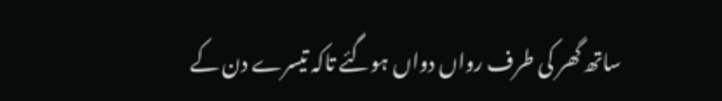ساتھ گھر کی طرف رواں دواں ہوگئے تاکہ تیسرے دن کے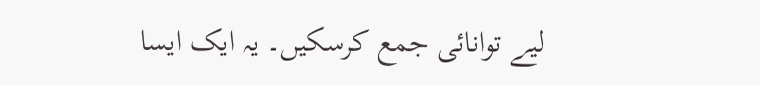لیے توانائی جمع کرسکیں۔ یہ ایک ایسا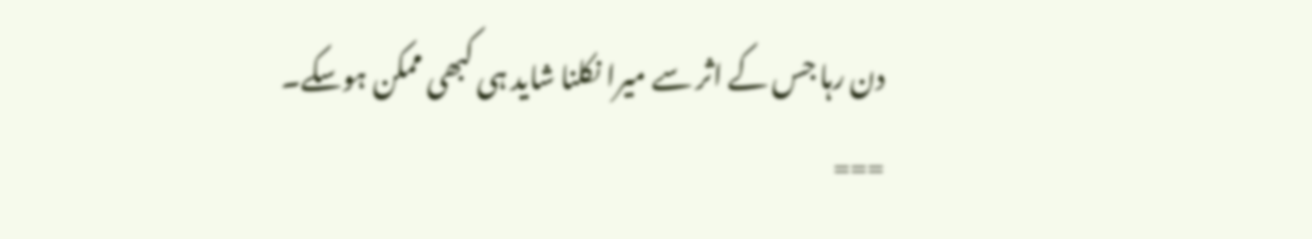دن رہا جس کے اثر سے میرا نکلنا شاید ہی کبھی ممکن ہوسکے۔
===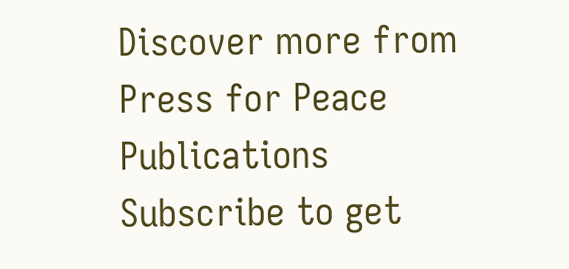Discover more from Press for Peace Publications
Subscribe to get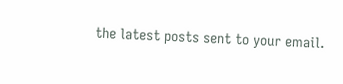the latest posts sent to your email.